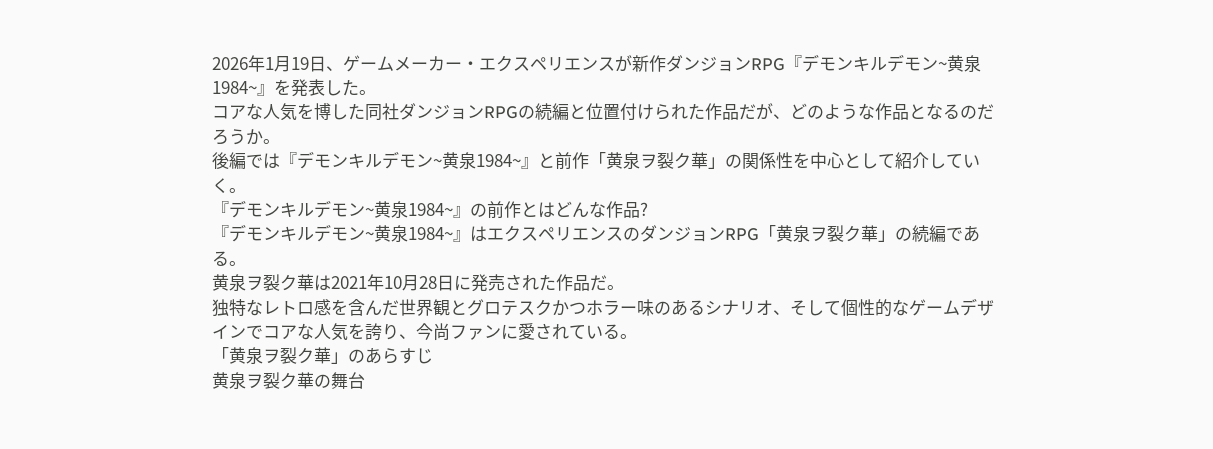2026年1月19日、ゲームメーカー・エクスペリエンスが新作ダンジョンRPG『デモンキルデモン~黄泉1984~』を発表した。
コアな人気を博した同社ダンジョンRPGの続編と位置付けられた作品だが、どのような作品となるのだろうか。
後編では『デモンキルデモン~黄泉1984~』と前作「黄泉ヲ裂ク華」の関係性を中心として紹介していく。
『デモンキルデモン~黄泉1984~』の前作とはどんな作品?
『デモンキルデモン~黄泉1984~』はエクスペリエンスのダンジョンRPG「黄泉ヲ裂ク華」の続編である。
黄泉ヲ裂ク華は2021年10月28日に発売された作品だ。
独特なレトロ感を含んだ世界観とグロテスクかつホラー味のあるシナリオ、そして個性的なゲームデザインでコアな人気を誇り、今尚ファンに愛されている。
「黄泉ヲ裂ク華」のあらすじ
黄泉ヲ裂ク華の舞台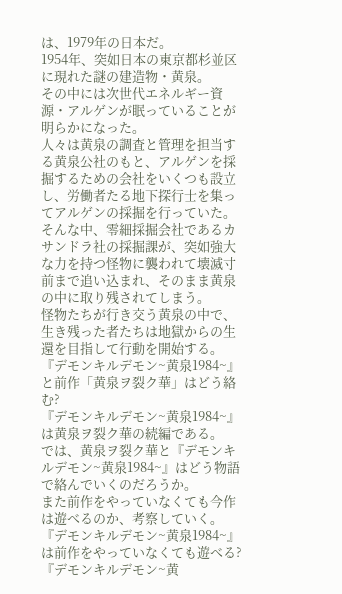は、1979年の日本だ。
1954年、突如日本の東京都杉並区に現れた謎の建造物・黄泉。
その中には次世代エネルギー資源・アルゲンが眠っていることが明らかになった。
人々は黄泉の調査と管理を担当する黄泉公社のもと、アルゲンを採掘するための会社をいくつも設立し、労働者たる地下探行士を集ってアルゲンの採掘を行っていた。
そんな中、零細採掘会社であるカサンドラ社の採掘課が、突如強大な力を持つ怪物に襲われて壊滅寸前まで追い込まれ、そのまま黄泉の中に取り残されてしまう。
怪物たちが行き交う黄泉の中で、生き残った者たちは地獄からの生還を目指して行動を開始する。
『デモンキルデモン~黄泉1984~』と前作「黄泉ヲ裂ク華」はどう絡む?
『デモンキルデモン~黄泉1984~』は黄泉ヲ裂ク華の続編である。
では、黄泉ヲ裂ク華と『デモンキルデモン~黄泉1984~』はどう物語で絡んでいくのだろうか。
また前作をやっていなくても今作は遊べるのか、考察していく。
『デモンキルデモン~黄泉1984~』は前作をやっていなくても遊べる?
『デモンキルデモン~黄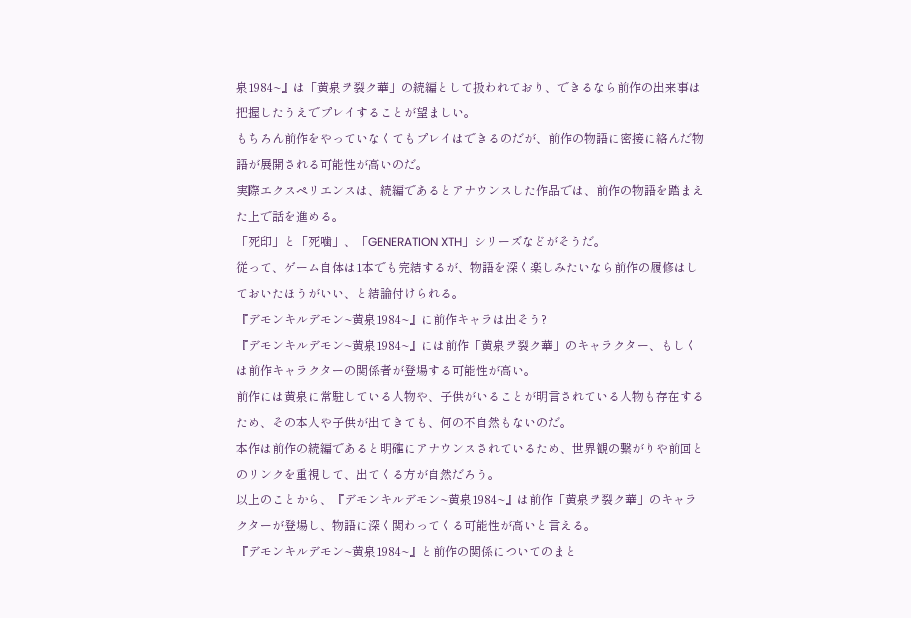泉1984~』は「黄泉ヲ裂ク華」の続編として扱われており、できるなら前作の出来事は把握したうえでプレイすることが望ましい。
もちろん前作をやっていなくてもプレイはできるのだが、前作の物語に密接に絡んだ物語が展開される可能性が高いのだ。
実際エクスペリエンスは、続編であるとアナウンスした作品では、前作の物語を踏まえた上で話を進める。
「死印」と「死噛」、「GENERATION XTH」シリーズなどがそうだ。
従って、ゲーム自体は1本でも完結するが、物語を深く楽しみたいなら前作の履修はしておいたほうがいい、と結論付けられる。
『デモンキルデモン~黄泉1984~』に前作キャラは出そう?
『デモンキルデモン~黄泉1984~』には前作「黄泉ヲ裂ク華」のキャラクター、もしくは前作キャラクターの関係者が登場する可能性が高い。
前作には黄泉に常駐している人物や、子供がいることが明言されている人物も存在するため、その本人や子供が出てきても、何の不自然もないのだ。
本作は前作の続編であると明確にアナウンスされているため、世界観の繋がりや前回とのリンクを重視して、出てくる方が自然だろう。
以上のことから、『デモンキルデモン~黄泉1984~』は前作「黄泉ヲ裂ク華」のキャラクターが登場し、物語に深く関わってくる可能性が高いと言える。
『デモンキルデモン~黄泉1984~』と前作の関係についてのまと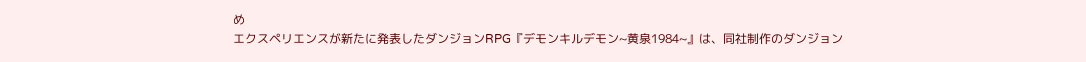め
エクスペリエンスが新たに発表したダンジョンRPG『デモンキルデモン~黄泉1984~』は、同社制作のダンジョン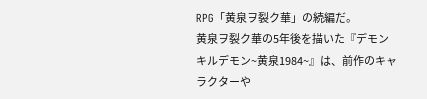RPG「黄泉ヲ裂ク華」の続編だ。
黄泉ヲ裂ク華の5年後を描いた『デモンキルデモン~黄泉1984~』は、前作のキャラクターや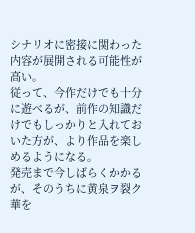シナリオに密接に関わった内容が展開される可能性が高い。
従って、今作だけでも十分に遊べるが、前作の知識だけでもしっかりと入れておいた方が、より作品を楽しめるようになる。
発売まで今しばらくかかるが、そのうちに黄泉ヲ裂ク華を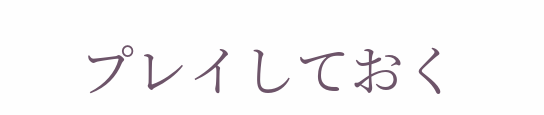プレイしておく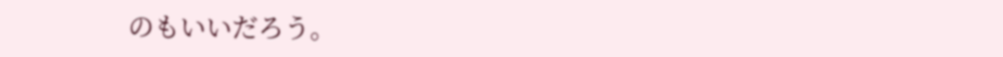のもいいだろう。